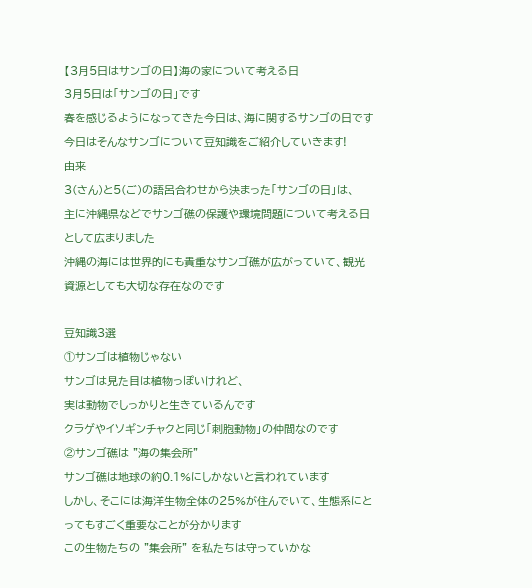【3月5日はサンゴの日】海の家について考える日
3月5日は「サンゴの日」です
春を感じるようになってきた今日は、海に関するサンゴの日です
今日はそんなサンゴについて豆知識をご紹介していきます!
由来
3(さん)と5(ご)の語呂合わせから決まった「サンゴの日」は、
主に沖縄県などでサンゴ礁の保護や環境問題について考える日として広まりました
沖縄の海には世界的にも貴重なサンゴ礁が広がっていて、観光資源としても大切な存在なのです

豆知識3選
①サンゴは植物じゃない
サンゴは見た目は植物っぽいけれど、
実は動物でしっかりと生きているんです
クラゲやイソギンチャクと同じ「刺胞動物」の仲間なのです
②サンゴ礁は "海の集会所"
サンゴ礁は地球の約0.1%にしかないと言われています
しかし、そこには海洋生物全体の25%が住んでいて、生態系にとってもすごく重要なことが分かります
この生物たちの "集会所" を私たちは守っていかな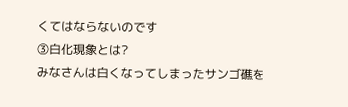くてはならないのです
③白化現象とは?
みなさんは白くなってしまったサンゴ礁を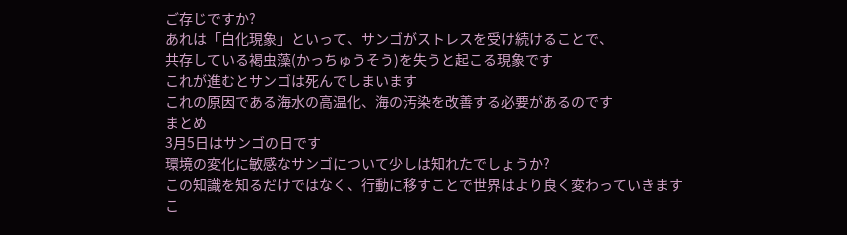ご存じですか?
あれは「白化現象」といって、サンゴがストレスを受け続けることで、
共存している褐虫藻(かっちゅうそう)を失うと起こる現象です
これが進むとサンゴは死んでしまいます
これの原因である海水の高温化、海の汚染を改善する必要があるのです
まとめ
3月5日はサンゴの日です
環境の変化に敏感なサンゴについて少しは知れたでしょうか?
この知識を知るだけではなく、行動に移すことで世界はより良く変わっていきます
こ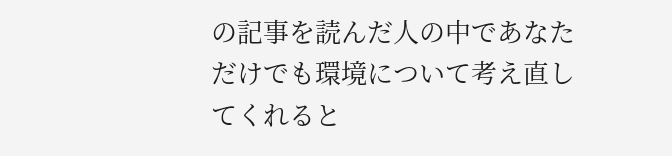の記事を読んだ人の中であなただけでも環境について考え直してくれると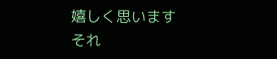嬉しく思います
それ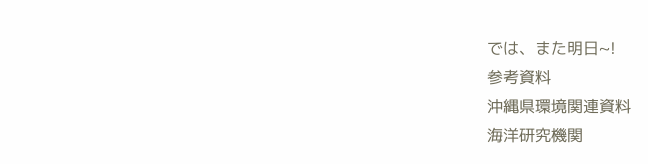では、また明日~!
参考資料
沖縄県環境関連資料
海洋研究機関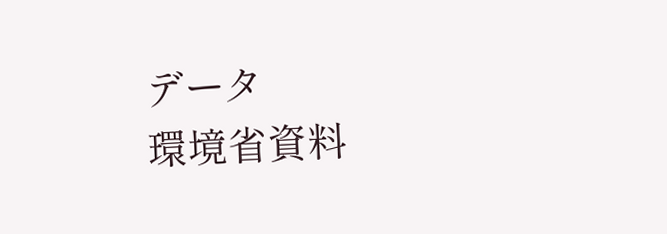データ
環境省資料